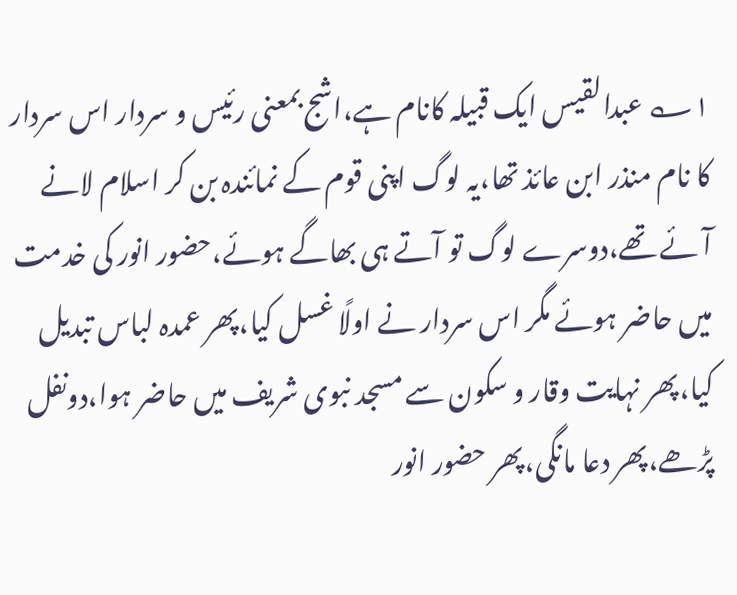۱؎ عبدالقیس ایک قبیلہ کانام ہے،اشج بمعنی رئیس و سردار اس سردار کا نام منذر ابن عائذ تھا،یہ لوگ اپنی قوم کے نمائندہ بن کر اسلام لانے آئے تھے،دوسرے لوگ تو آتے ہی بھاگے ہوئے،حضور انور کی خدمت میں حاضر ہوئے مگر اس سردار نے اولًا غسل کیا،پھر عمدہ لباس تبدیل کیا،پھر نہایت وقار و سکون سے مسجد نبوی شریف میں حاضر ہوا،دونفل پڑھے،پھر دعا مانگی،پھر حضور انور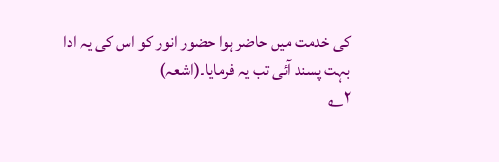کی خدمت میں حاضر ہوا حضور انور کو اس کی یہ ادا بہت پسند آئی تب یہ فرمایا۔(اشعہ)
۲؎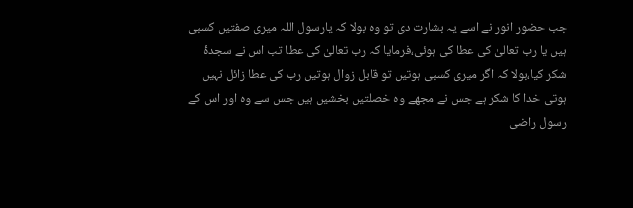جب حضور انور نے اسے یہ بشارت دی تو وہ بولا کہ یارسول اللہ میری صفتیں کسبی ہیں یا رب تعالیٰ کی عطا کی ہوئی،فرمایا کہ رب تعالیٰ کی عطا تب اس نے سجدۂ شکر کیا،بولا کہ اگر میری کسبی ہوتیں تو قابل زوال ہوتیں رب کی عطا زائل نہیں ہوتی خدا کا شکر ہے جس نے مجھے وہ خصلتیں بخشیں ہیں جس سے وہ اور اس کے رسول راضی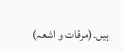ہیں۔(مرقات و اشعہ)